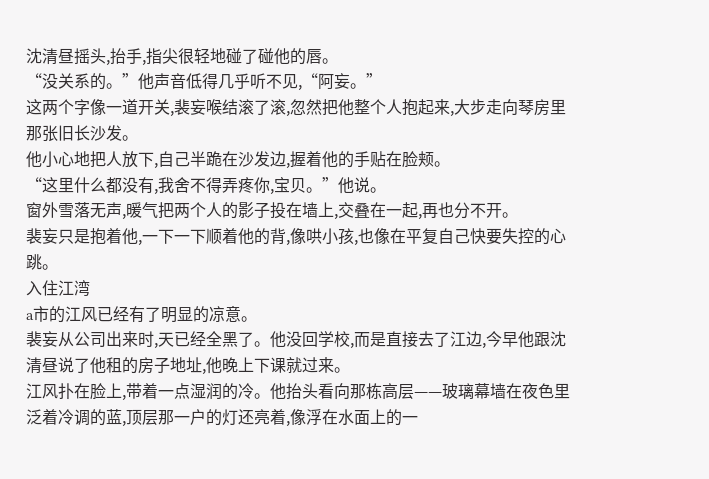沈清昼摇头,抬手,指尖很轻地碰了碰他的唇。
“没关系的。”他声音低得几乎听不见,“阿妄。”
这两个字像一道开关,裴妄喉结滚了滚,忽然把他整个人抱起来,大步走向琴房里那张旧长沙发。
他小心地把人放下,自己半跪在沙发边,握着他的手贴在脸颊。
“这里什么都没有,我舍不得弄疼你,宝贝。”他说。
窗外雪落无声,暖气把两个人的影子投在墙上,交叠在一起,再也分不开。
裴妄只是抱着他,一下一下顺着他的背,像哄小孩,也像在平复自己快要失控的心跳。
入住江湾
a市的江风已经有了明显的凉意。
裴妄从公司出来时,天已经全黑了。他没回学校,而是直接去了江边,今早他跟沈清昼说了他租的房子地址,他晚上下课就过来。
江风扑在脸上,带着一点湿润的冷。他抬头看向那栋高层——玻璃幕墙在夜色里泛着冷调的蓝,顶层那一户的灯还亮着,像浮在水面上的一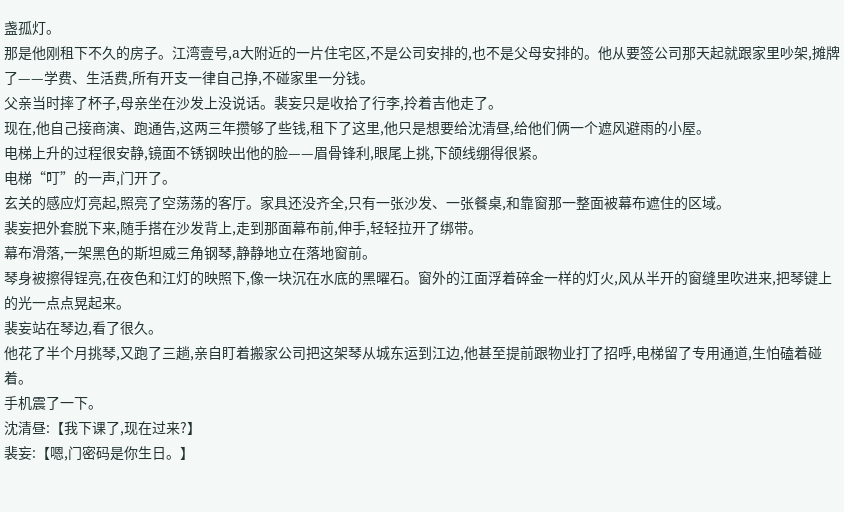盏孤灯。
那是他刚租下不久的房子。江湾壹号,a大附近的一片住宅区,不是公司安排的,也不是父母安排的。他从要签公司那天起就跟家里吵架,摊牌了——学费、生活费,所有开支一律自己挣,不碰家里一分钱。
父亲当时摔了杯子,母亲坐在沙发上没说话。裴妄只是收拾了行李,拎着吉他走了。
现在,他自己接商演、跑通告,这两三年攒够了些钱,租下了这里,他只是想要给沈清昼,给他们俩一个遮风避雨的小屋。
电梯上升的过程很安静,镜面不锈钢映出他的脸——眉骨锋利,眼尾上挑,下颌线绷得很紧。
电梯“叮”的一声,门开了。
玄关的感应灯亮起,照亮了空荡荡的客厅。家具还没齐全,只有一张沙发、一张餐桌,和靠窗那一整面被幕布遮住的区域。
裴妄把外套脱下来,随手搭在沙发背上,走到那面幕布前,伸手,轻轻拉开了绑带。
幕布滑落,一架黑色的斯坦威三角钢琴,静静地立在落地窗前。
琴身被擦得锃亮,在夜色和江灯的映照下,像一块沉在水底的黑曜石。窗外的江面浮着碎金一样的灯火,风从半开的窗缝里吹进来,把琴键上的光一点点晃起来。
裴妄站在琴边,看了很久。
他花了半个月挑琴,又跑了三趟,亲自盯着搬家公司把这架琴从城东运到江边,他甚至提前跟物业打了招呼,电梯留了专用通道,生怕磕着碰着。
手机震了一下。
沈清昼:【我下课了,现在过来?】
裴妄:【嗯,门密码是你生日。】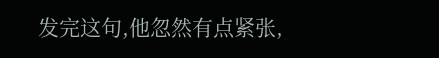发完这句,他忽然有点紧张,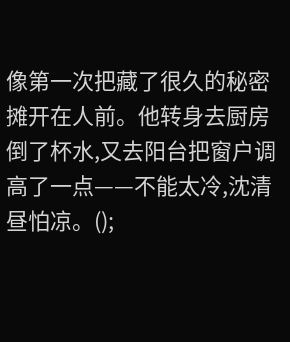像第一次把藏了很久的秘密摊开在人前。他转身去厨房倒了杯水,又去阳台把窗户调高了一点——不能太冷,沈清昼怕凉。();